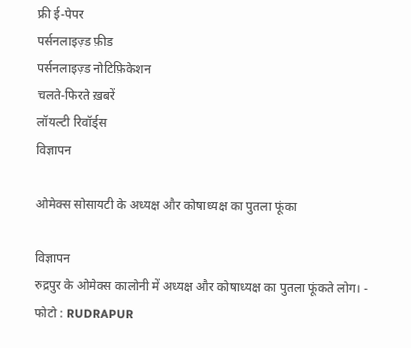फ्री ई-पेपर
पर्सनलाइज़्ड फ़ीड
पर्सनलाइज़्ड नोटिफ़िकेशन
चलते-फिरते ख़बरें
लॉयल्टी रिवॉर्ड्स
विज्ञापन

ओमेक्स सोसायटी के अध्यक्ष और कोषाध्यक्ष का पुतला फूंका

विज्ञापन
रुद्रपुर के ओमेक्स कालोनी में अध्यक्ष और कोषाध्यक्ष का पुतला फूंकते लोग। - फोटो : RUDRAPUR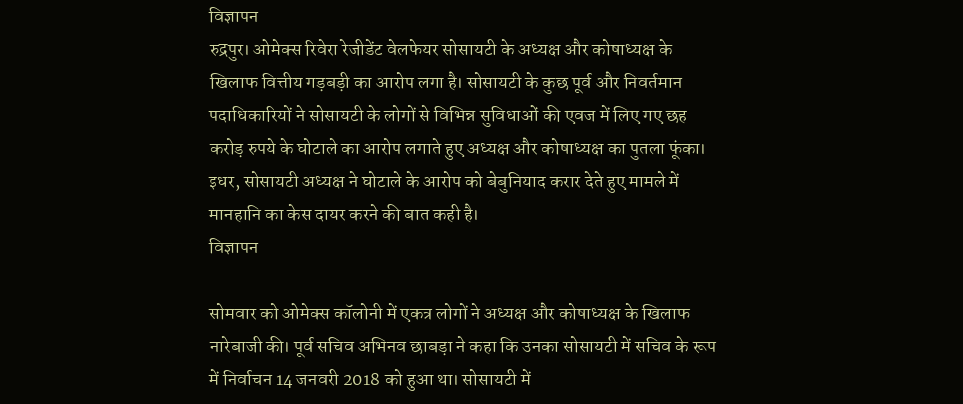विज्ञापन
रुद्रपुर। ओमेक्स रिवेरा रेजीडेंट वेलफेयर सोसायटी के अध्यक्ष और कोषाध्यक्ष के खिलाफ वित्तीय गड़बड़ी का आरोप लगा है। सोसायटी के कुछ पूर्व और निवर्तमान पदाधिकारियों ने सोसायटी के लोगों से विभिन्न सुविधाओं की एवज में लिए गए छह करोड़ रुपये के घोटाले का आरोप लगाते हुए अध्यक्ष और कोषाध्यक्ष का पुतला फूंका। इधर, सोसायटी अध्यक्ष ने घोटाले के आरोप को बेबुनियाद करार देते हुए मामले में मानहानि का केस दायर करने की बात कही है।
विज्ञापन

सोमवार को ओमेक्स कॉलोनी में एकत्र लोगों ने अध्यक्ष और कोषाध्यक्ष के खिलाफ नारेबाजी की। पूर्व सचिव अभिनव छाबड़ा ने कहा कि उनका सोसायटी में सचिव के रूप में निर्वाचन 14 जनवरी 2018 को हुआ था। सोसायटी में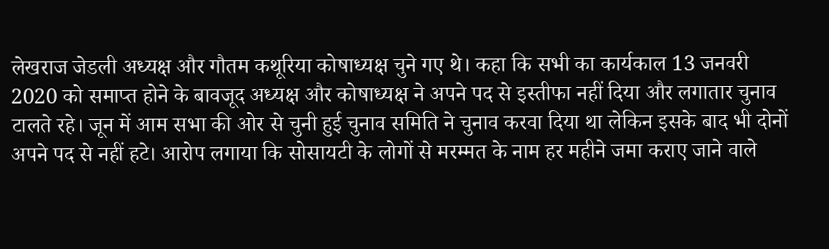लेखराज जेडली अध्यक्ष और गौतम कथूरिया कोषाध्यक्ष चुने गए थे। कहा कि सभी का कार्यकाल 13 जनवरी 2020 को समाप्त होने के बावजूद अध्यक्ष और कोषाध्यक्ष ने अपने पद से इस्तीफा नहीं दिया और लगातार चुनाव टालते रहे। जून में आम सभा की ओर से चुनी हुई चुनाव समिति ने चुनाव करवा दिया था लेकिन इसके बाद भी दोनों अपने पद से नहीं हटे। आरोप लगाया कि सोसायटी के लोगों से मरम्मत के नाम हर महीने जमा कराए जाने वाले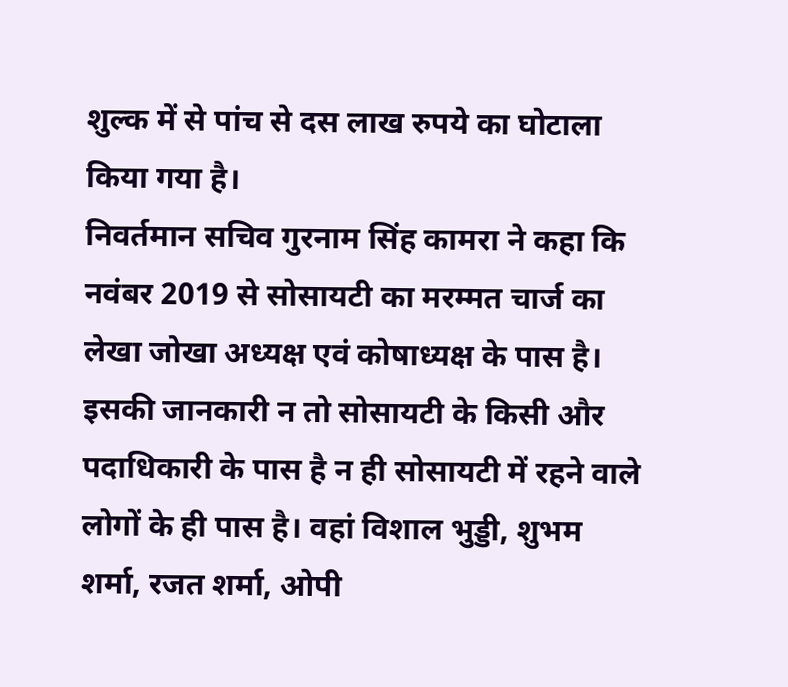शुल्क में से पांच से दस लाख रुपये का घोटाला किया गया है।
निवर्तमान सचिव गुरनाम सिंह कामरा ने कहा कि नवंबर 2019 से सोसायटी का मरम्मत चार्ज का लेखा जोखा अध्यक्ष एवं कोषाध्यक्ष के पास है। इसकी जानकारी न तो सोसायटी के किसी और पदाधिकारी के पास है न ही सोसायटी में रहने वाले लोगों के ही पास है। वहां विशाल भुड्डी, शुभम शर्मा, रजत शर्मा, ओपी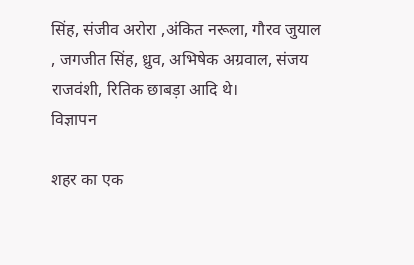सिंह, संजीव अरोरा ,अंकित नरूला, गौरव जुयाल , जगजीत सिंह, ध्रुव, अभिषेक अग्रवाल, संजय राजवंशी, रितिक छाबड़ा आदि थे।
विज्ञापन

शहर का एक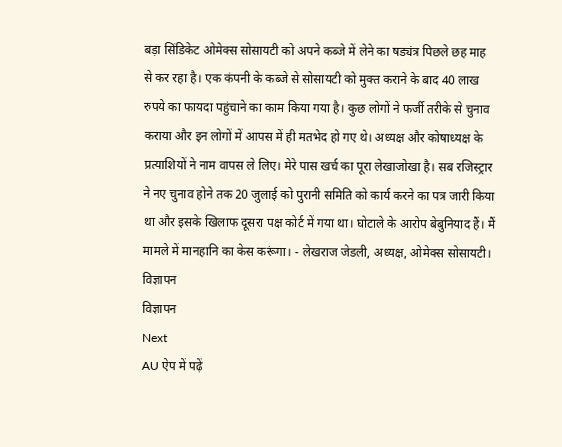बड़ा सिंडिकेट ओमेक्स सोसायटी को अपने कब्जे में लेने का षड्यंत्र पिछले छह माह से कर रहा है। एक कंपनी के कब्जे से सोसायटी को मुक्त कराने के बाद 40 लाख रुपये का फायदा पहुंचाने का काम किया गया है। कुछ लोगों ने फर्जी तरीके से चुनाव कराया और इन लोगों में आपस में ही मतभेद हो गए थे। अध्यक्ष और कोषाध्यक्ष के प्रत्याशियों ने नाम वापस ले लिए। मेरे पास खर्च का पूरा लेखाजोखा है। सब रजिस्ट्रार ने नए चुनाव होने तक 20 जुलाई को पुरानी समिति को कार्य करने का पत्र जारी किया था और इसके खिलाफ दूसरा पक्ष कोर्ट में गया था। घोटाले के आरोप बेबुनियाद हैं। मैं मामले में मानहानि का केस करूंगा। - लेखराज जेडली, अध्यक्ष, ओमेक्स सोसायटी।
विज्ञापन
विज्ञापन
Next
AU ऐप में पढ़ें